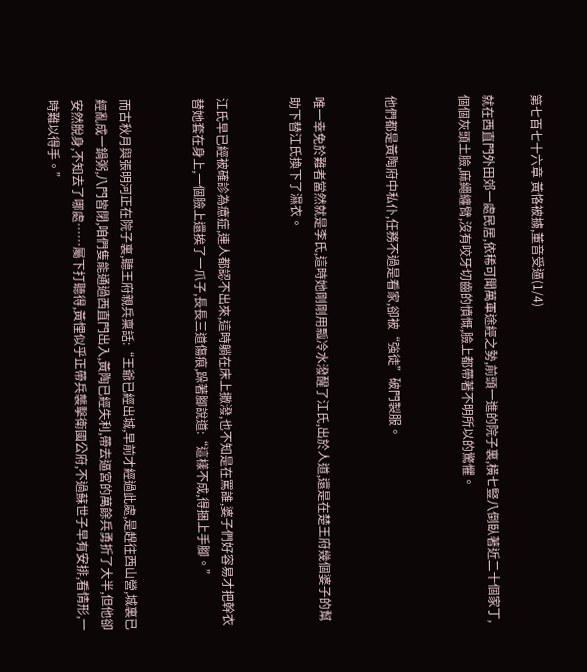第七百七十六章 黃恪被擄,董音受逼(1/4)

就在西直門外田郊一處民居,依稀可聞萬軍途經之勢,前頭一進的院子裏,橫七豎八倒臥著近二十個家丁,個個灰頭土臉,麻繩纏臂,沒有咬牙切齒的憤慨,臉上都帶著不明所以的驚懼。


他們都是黃陶府中私仆,任務不過是看家,卻被“強徒”破門製服。


唯一幸免於難者當然就是李氏,這時她剛剛用瓢冷水潑醒了江氏,出於人道,還是在楚王府幾個婆子的幫助下替江氏換下了濕衣。


江氏早已經被確診為癔症,連人都認不出來,這時躺在床上撒潑,也不知是在罵誰,婆子們好容易才把幹衣替她套在身上,一個臉上還挨了一爪子,長長三道傷痕,跺著腳說道:“這樣不成,得捆上手腳。”


而古秋月與張明河正在院子裏,聽王府親兵稟話:“王爺已經出城,早前才經過此處,是趕往西山營,城裏已經亂成一鍋粥,八門皆閉,咱們隻能通過西直門出入,黃陶已經失利,帶去逼宮的萬餘兵勇折了大半,但他卻安然脫身,不知去了哪處……屬下打聽得,黃悝似乎正帶兵襲擊衛國公府,不過蘇世子早有安排,看情形,一時難以得手。”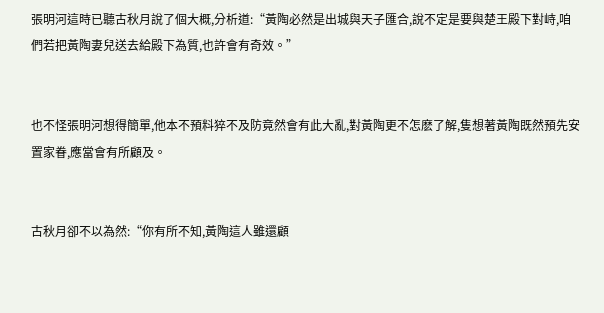張明河這時已聽古秋月說了個大概,分析道:“黃陶必然是出城與天子匯合,說不定是要與楚王殿下對峙,咱們若把黃陶妻兒送去給殿下為質,也許會有奇效。”


也不怪張明河想得簡單,他本不預料猝不及防竟然會有此大亂,對黃陶更不怎麽了解,隻想著黃陶既然預先安置家眷,應當會有所顧及。


古秋月卻不以為然:“你有所不知,黃陶這人雖還顧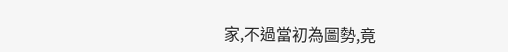家,不過當初為圖勢,竟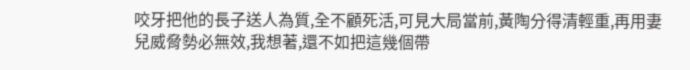咬牙把他的長子送人為質,全不顧死活,可見大局當前,黃陶分得清輕重,再用妻兒威脅勢必無效,我想著,還不如把這幾個帶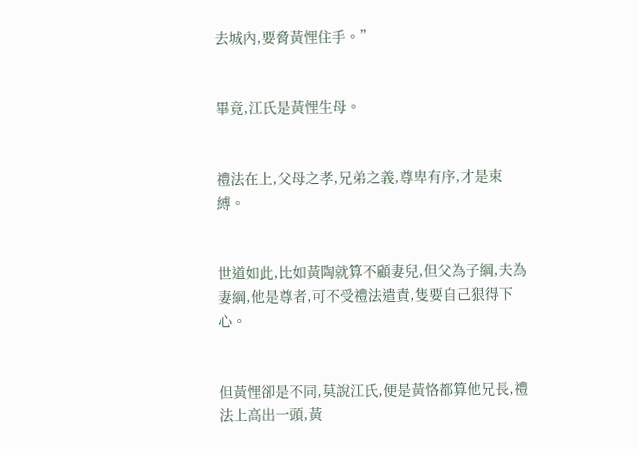去城內,要脅黃悝住手。”


畢竟,江氏是黃悝生母。


禮法在上,父母之孝,兄弟之義,尊卑有序,才是束縛。


世道如此,比如黃陶就算不顧妻兒,但父為子綱,夫為妻綱,他是尊者,可不受禮法遣責,隻要自己狠得下心。


但黃悝卻是不同,莫說江氏,便是黃恪都算他兄長,禮法上高出一頭,黃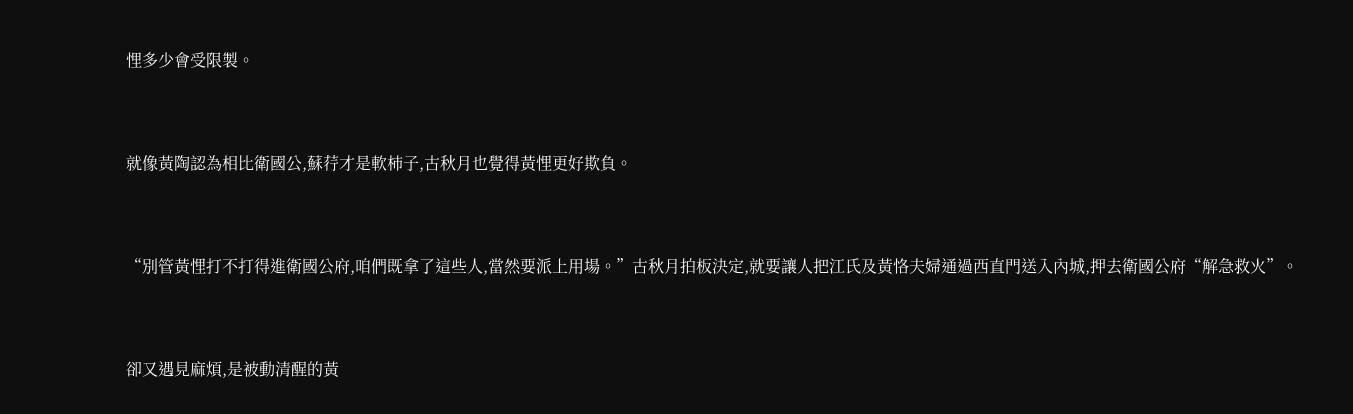悝多少會受限製。


就像黃陶認為相比衛國公,蘇荇才是軟杮子,古秋月也覺得黃悝更好欺負。


“別管黃悝打不打得進衛國公府,咱們既拿了這些人,當然要派上用場。”古秋月拍板決定,就要讓人把江氏及黃恪夫婦通過西直門送入內城,押去衛國公府“解急救火”。


卻又遇見麻煩,是被動清醒的黃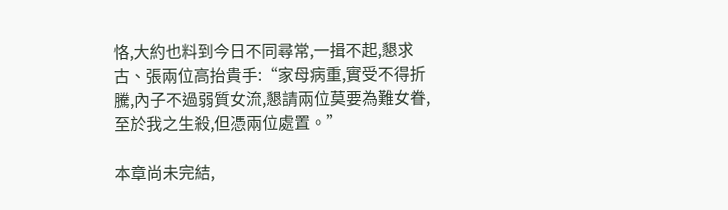恪,大約也料到今日不同尋常,一揖不起,懇求古、張兩位高抬貴手:“家母病重,實受不得折騰,內子不過弱質女流,懇請兩位莫要為難女眷,至於我之生殺,但憑兩位處置。”

本章尚未完結,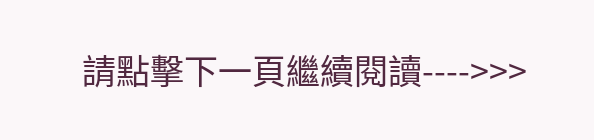請點擊下一頁繼續閱讀---->>>